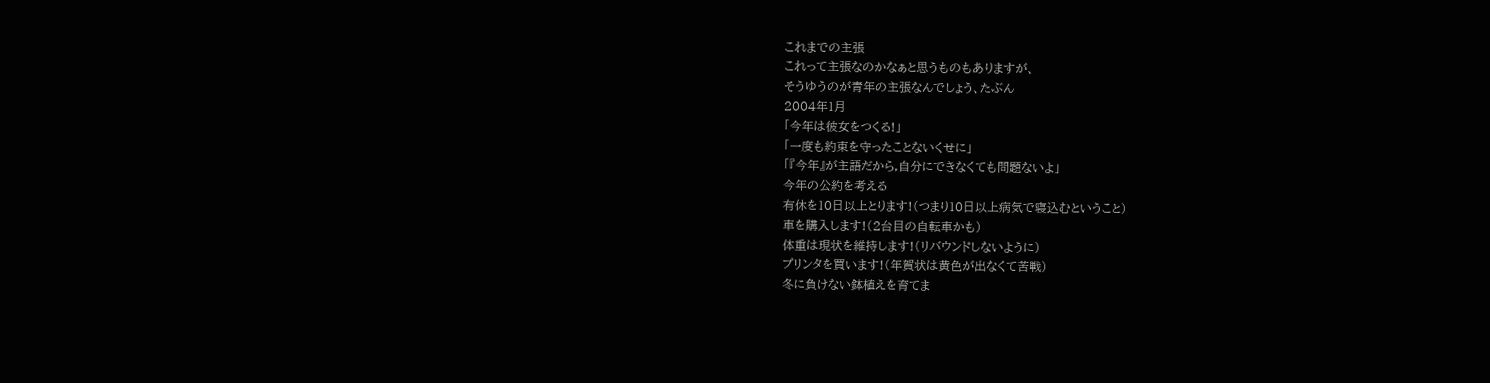これまでの主張
これって主張なのかなぁと思うものもありますが、
そうゆうのが青年の主張なんでしょう、たぶん
2004年1月
「今年は彼女をつくる!」
「一度も約束を守ったことないくせに」
「『今年』が主語だから,自分にできなくても問題ないよ」
今年の公約を考える
有休を10日以上とります!(つまり10日以上病気で寝込むということ)
車を購入します!(2台目の自転車かも)
体重は現状を維持します!(リバウンドしないように)
プリンタを買います!(年賀状は黄色が出なくて苦戦)
冬に負けない鉢植えを育てま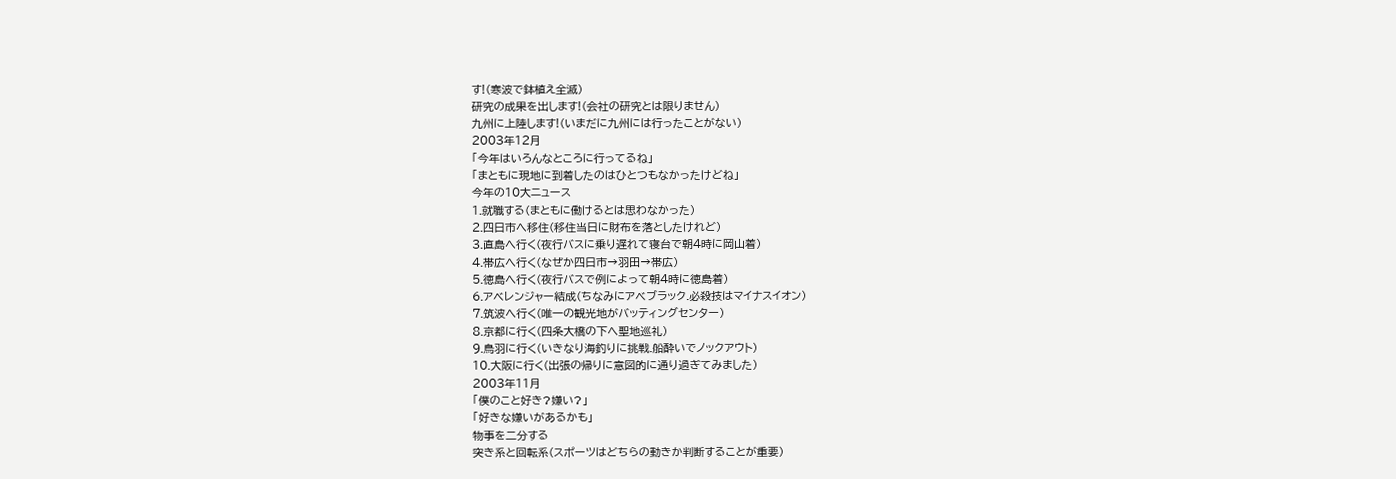す!(寒波で鉢植え全滅)
研究の成果を出します!(会社の研究とは限りません)
九州に上陸します!(いまだに九州には行ったことがない)
2003年12月
「今年はいろんなところに行ってるね」
「まともに現地に到着したのはひとつもなかったけどね」
今年の10大ニュース
1.就職する(まともに働けるとは思わなかった)
2.四日市へ移住(移住当日に財布を落としたけれど)
3.直島へ行く(夜行バスに乗り遅れて寝台で朝4時に岡山着)
4.帯広へ行く(なぜか四日市→羽田→帯広)
5.徳島へ行く(夜行バスで例によって朝4時に徳島着)
6.アベレンジャー結成(ちなみにアベブラック.必殺技はマイナスイオン)
7.筑波へ行く(唯一の観光地がバッティングセンター)
8.京都に行く(四条大橋の下へ聖地巡礼)
9.鳥羽に行く(いきなり海釣りに挑戦.船酔いでノックアウト)
10.大阪に行く(出張の帰りに意図的に通り過ぎてみました)
2003年11月
「僕のこと好き?嫌い?」
「好きな嫌いがあるかも」
物事を二分する
突き系と回転系(スポーツはどちらの動きか判断することが重要)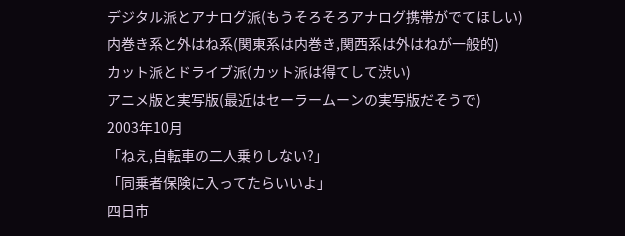デジタル派とアナログ派(もうそろそろアナログ携帯がでてほしい)
内巻き系と外はね系(関東系は内巻き,関西系は外はねが一般的)
カット派とドライブ派(カット派は得てして渋い)
アニメ版と実写版(最近はセーラームーンの実写版だそうで)
2003年10月
「ねえ,自転車の二人乗りしない?」
「同乗者保険に入ってたらいいよ」
四日市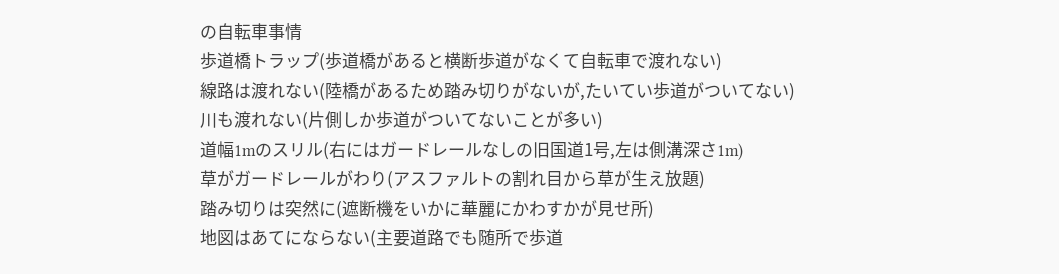の自転車事情
歩道橋トラップ(歩道橋があると横断歩道がなくて自転車で渡れない)
線路は渡れない(陸橋があるため踏み切りがないが,たいてい歩道がついてない)
川も渡れない(片側しか歩道がついてないことが多い)
道幅1mのスリル(右にはガードレールなしの旧国道1号,左は側溝深さ1m)
草がガードレールがわり(アスファルトの割れ目から草が生え放題)
踏み切りは突然に(遮断機をいかに華麗にかわすかが見せ所)
地図はあてにならない(主要道路でも随所で歩道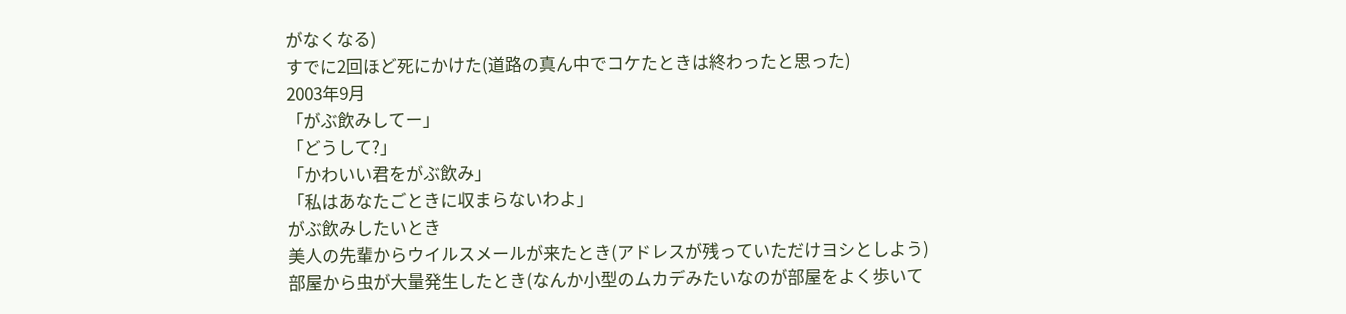がなくなる)
すでに2回ほど死にかけた(道路の真ん中でコケたときは終わったと思った)
2003年9月
「がぶ飲みしてー」
「どうして?」
「かわいい君をがぶ飲み」
「私はあなたごときに収まらないわよ」
がぶ飲みしたいとき
美人の先輩からウイルスメールが来たとき(アドレスが残っていただけヨシとしよう)
部屋から虫が大量発生したとき(なんか小型のムカデみたいなのが部屋をよく歩いて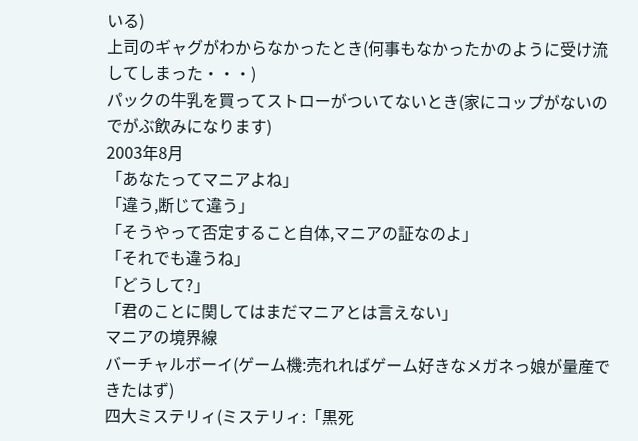いる)
上司のギャグがわからなかったとき(何事もなかったかのように受け流してしまった・・・)
パックの牛乳を買ってストローがついてないとき(家にコップがないのでがぶ飲みになります)
2003年8月
「あなたってマニアよね」
「違う,断じて違う」
「そうやって否定すること自体,マニアの証なのよ」
「それでも違うね」
「どうして?」
「君のことに関してはまだマニアとは言えない」
マニアの境界線
バーチャルボーイ(ゲーム機:売れればゲーム好きなメガネっ娘が量産できたはず)
四大ミステリィ(ミステリィ:「黒死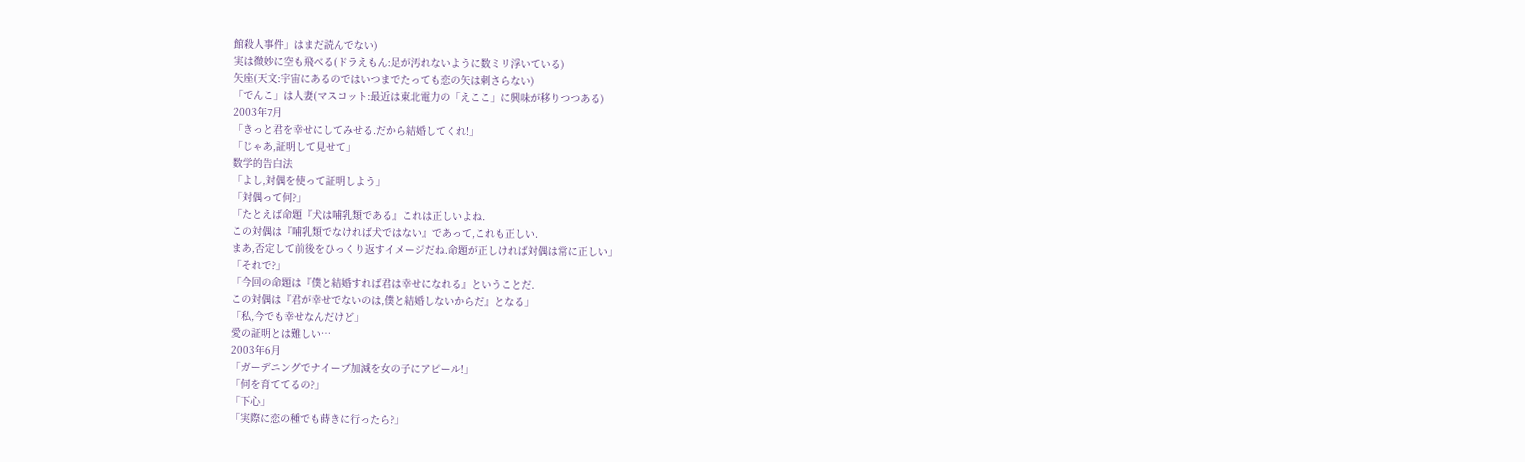館殺人事件」はまだ読んでない)
実は微妙に空も飛べる(ドラえもん:足が汚れないように数ミリ浮いている)
矢座(天文:宇宙にあるのではいつまでたっても恋の矢は刺さらない)
「でんこ」は人妻(マスコット:最近は東北電力の「えここ」に興味が移りつつある)
2003年7月
「きっと君を幸せにしてみせる.だから結婚してくれ!」
「じゃあ,証明して見せて」
数学的告白法
「よし,対偶を使って証明しよう」
「対偶って何?」
「たとえば命題『犬は哺乳類である』これは正しいよね.
この対偶は『哺乳類でなければ犬ではない』であって,これも正しい.
まあ,否定して前後をひっくり返すイメージだね.命題が正しければ対偶は常に正しい」
「それで?」
「今回の命題は『僕と結婚すれば君は幸せになれる』ということだ.
この対偶は『君が幸せでないのは,僕と結婚しないからだ』となる」
「私,今でも幸せなんだけど」
愛の証明とは難しい…
2003年6月
「ガーデニングでナイーブ加減を女の子にアピール!」
「何を育ててるの?」
「下心」
「実際に恋の種でも蒔きに行ったら?」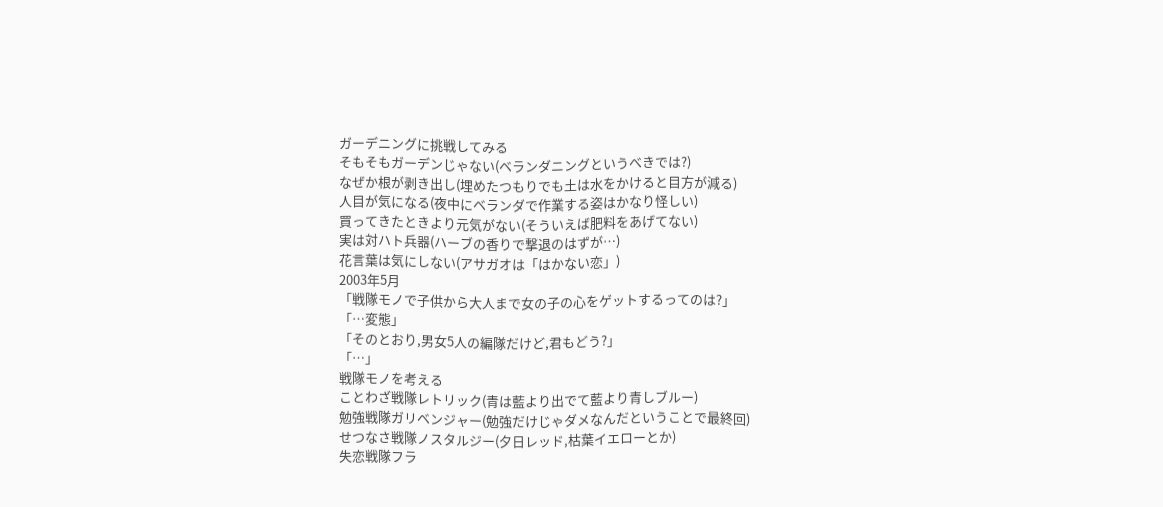ガーデニングに挑戦してみる
そもそもガーデンじゃない(ベランダニングというべきでは?)
なぜか根が剥き出し(埋めたつもりでも土は水をかけると目方が減る)
人目が気になる(夜中にベランダで作業する姿はかなり怪しい)
買ってきたときより元気がない(そういえば肥料をあげてない)
実は対ハト兵器(ハーブの香りで撃退のはずが…)
花言葉は気にしない(アサガオは「はかない恋」)
2003年5月
「戦隊モノで子供から大人まで女の子の心をゲットするってのは?」
「…変態」
「そのとおり,男女5人の編隊だけど,君もどう?」
「…」
戦隊モノを考える
ことわざ戦隊レトリック(青は藍より出でて藍より青しブルー)
勉強戦隊ガリベンジャー(勉強だけじゃダメなんだということで最終回)
せつなさ戦隊ノスタルジー(夕日レッド,枯葉イエローとか)
失恋戦隊フラ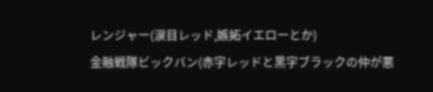レンジャー(涙目レッド,嫉妬イエローとか)
金融戦隊ビックバン(赤字レッドと黒字ブラックの仲が悪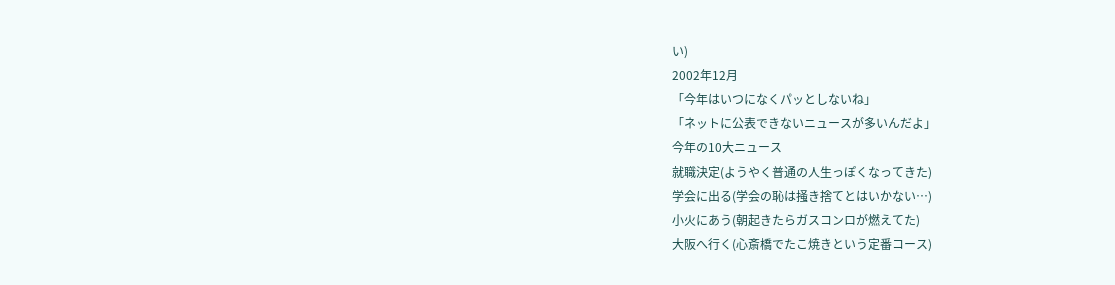い)
2002年12月
「今年はいつになくパッとしないね」
「ネットに公表できないニュースが多いんだよ」
今年の10大ニュース
就職決定(ようやく普通の人生っぽくなってきた)
学会に出る(学会の恥は掻き捨てとはいかない…)
小火にあう(朝起きたらガスコンロが燃えてた)
大阪へ行く(心斎橋でたこ焼きという定番コース)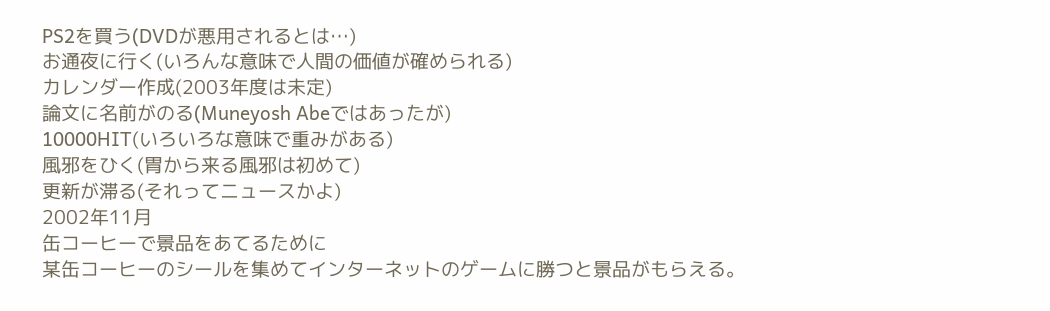PS2を買う(DVDが悪用されるとは…)
お通夜に行く(いろんな意味で人間の価値が確められる)
カレンダー作成(2003年度は未定)
論文に名前がのる(Muneyosh Abeではあったが)
10000HIT(いろいろな意味で重みがある)
風邪をひく(胃から来る風邪は初めて)
更新が滞る(それってニュースかよ)
2002年11月
缶コーヒーで景品をあてるために
某缶コーヒーのシールを集めてインターネットのゲームに勝つと景品がもらえる。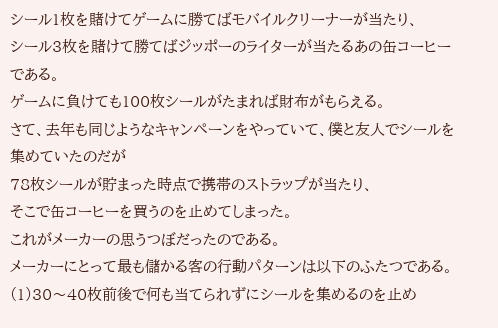シール1枚を賭けてゲームに勝てばモバイルクリーナーが当たり、
シール3枚を賭けて勝てばジッポーのライターが当たるあの缶コーヒーである。
ゲームに負けても100枚シールがたまれば財布がもらえる。
さて、去年も同じようなキャンペーンをやっていて、僕と友人でシールを集めていたのだが
78枚シールが貯まった時点で携帯のストラップが当たり、
そこで缶コーヒーを買うのを止めてしまった。
これがメーカーの思うつぼだったのである。
メーカーにとって最も儲かる客の行動パターンは以下のふたつである。
(1)30〜40枚前後で何も当てられずにシールを集めるのを止め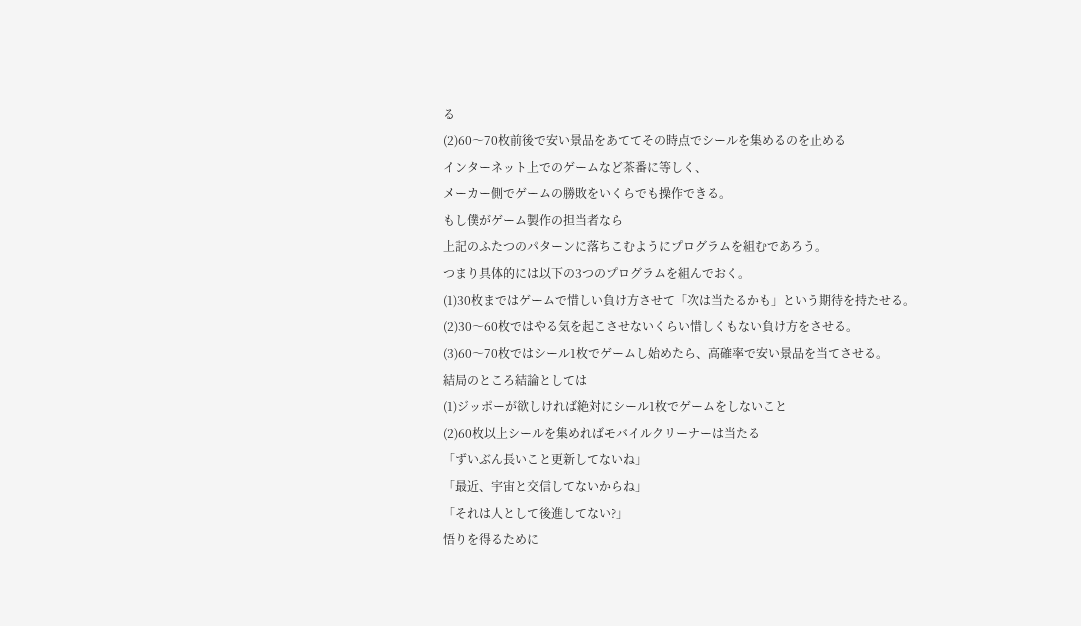る
(2)60〜70枚前後で安い景品をあててその時点でシールを集めるのを止める
インターネット上でのゲームなど茶番に等しく、
メーカー側でゲームの勝敗をいくらでも操作できる。
もし僕がゲーム製作の担当者なら
上記のふたつのパターンに落ちこむようにプログラムを組むであろう。
つまり具体的には以下の3つのプログラムを組んでおく。
(1)30枚まではゲームで惜しい負け方させて「次は当たるかも」という期待を持たせる。
(2)30〜60枚ではやる気を起こさせないくらい惜しくもない負け方をさせる。
(3)60〜70枚ではシール1枚でゲームし始めたら、高確率で安い景品を当てさせる。
結局のところ結論としては
(1)ジッポーが欲しければ絶対にシール1枚でゲームをしないこと
(2)60枚以上シールを集めればモバイルクリーナーは当たる
「ずいぶん長いこと更新してないね」
「最近、宇宙と交信してないからね」
「それは人として後進してない?」
悟りを得るために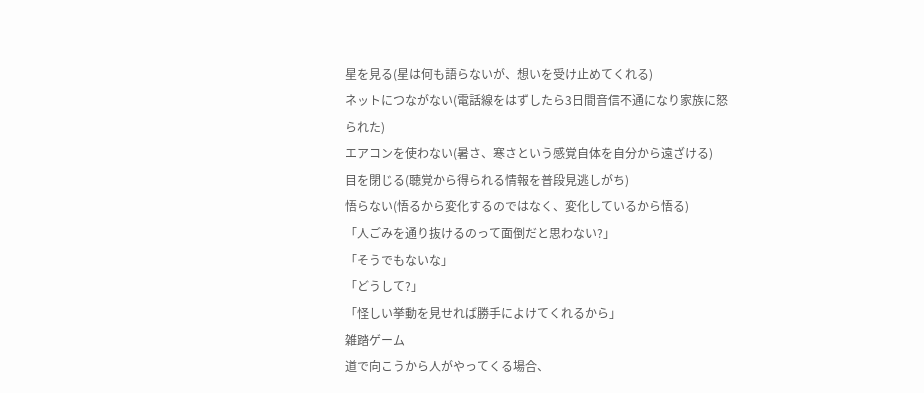星を見る(星は何も語らないが、想いを受け止めてくれる)
ネットにつながない(電話線をはずしたら3日間音信不通になり家族に怒られた)
エアコンを使わない(暑さ、寒さという感覚自体を自分から遠ざける)
目を閉じる(聴覚から得られる情報を普段見逃しがち)
悟らない(悟るから変化するのではなく、変化しているから悟る)
「人ごみを通り抜けるのって面倒だと思わない?」
「そうでもないな」
「どうして?」
「怪しい挙動を見せれば勝手によけてくれるから」
雑踏ゲーム
道で向こうから人がやってくる場合、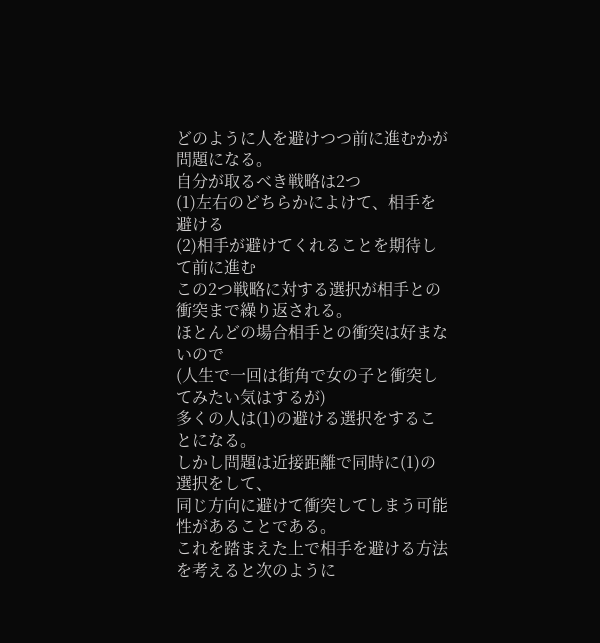どのように人を避けつつ前に進むかが問題になる。
自分が取るべき戦略は2つ
(1)左右のどちらかによけて、相手を避ける
(2)相手が避けてくれることを期待して前に進む
この2つ戦略に対する選択が相手との衝突まで繰り返される。
ほとんどの場合相手との衝突は好まないので
(人生で一回は街角で女の子と衝突してみたい気はするが)
多くの人は(1)の避ける選択をすることになる。
しかし問題は近接距離で同時に(1)の選択をして、
同じ方向に避けて衝突してしまう可能性があることである。
これを踏まえた上で相手を避ける方法を考えると次のように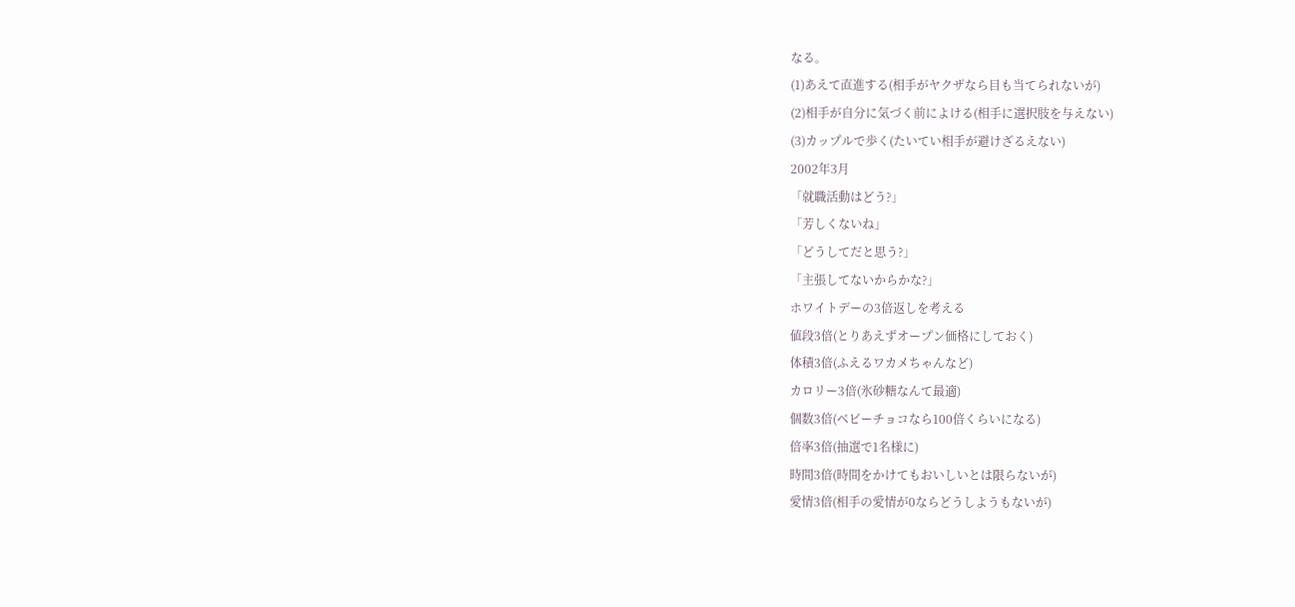なる。
(1)あえて直進する(相手がヤクザなら目も当てられないが)
(2)相手が自分に気づく前によける(相手に選択肢を与えない)
(3)カップルで歩く(たいてい相手が避けざるえない)
2002年3月
「就職活動はどう?」
「芳しくないね」
「どうしてだと思う?」
「主張してないからかな?」
ホワイトデーの3倍返しを考える
値段3倍(とりあえずオープン価格にしておく)
体積3倍(ふえるワカメちゃんなど)
カロリー3倍(氷砂糖なんて最適)
個数3倍(ベビーチョコなら100倍くらいになる)
倍率3倍(抽選で1名様に)
時間3倍(時間をかけてもおいしいとは限らないが)
愛情3倍(相手の愛情が0ならどうしようもないが)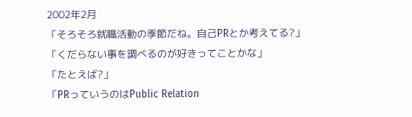2002年2月
「そろそろ就職活動の季節だね。自己PRとか考えてる?」
「くだらない事を調べるのが好きってことかな」
「たとえば?」
「PRっていうのはPublic Relation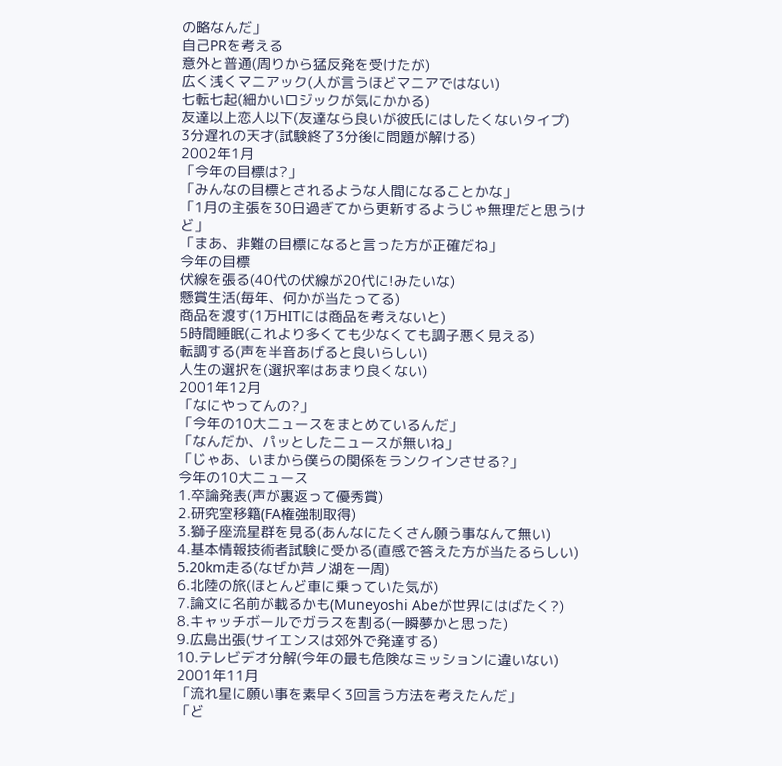の略なんだ」
自己PRを考える
意外と普通(周りから猛反発を受けたが)
広く浅くマニアック(人が言うほどマニアではない)
七転七起(細かいロジックが気にかかる)
友達以上恋人以下(友達なら良いが彼氏にはしたくないタイプ)
3分遅れの天才(試験終了3分後に問題が解ける)
2002年1月
「今年の目標は?」
「みんなの目標とされるような人間になることかな」
「1月の主張を30日過ぎてから更新するようじゃ無理だと思うけど」
「まあ、非難の目標になると言った方が正確だね」
今年の目標
伏線を張る(40代の伏線が20代に!みたいな)
懸賞生活(毎年、何かが当たってる)
商品を渡す(1万HITには商品を考えないと)
5時間睡眠(これより多くても少なくても調子悪く見える)
転調する(声を半音あげると良いらしい)
人生の選択を(選択率はあまり良くない)
2001年12月
「なにやってんの?」
「今年の10大ニュースをまとめているんだ」
「なんだか、パッとしたニュースが無いね」
「じゃあ、いまから僕らの関係をランクインさせる?」
今年の10大ニュース
1.卒論発表(声が裏返って優秀賞)
2.研究室移籍(FA権強制取得)
3.獅子座流星群を見る(あんなにたくさん願う事なんて無い)
4.基本情報技術者試験に受かる(直感で答えた方が当たるらしい)
5.20km走る(なぜか芦ノ湖を一周)
6.北陸の旅(ほとんど車に乗っていた気が)
7.論文に名前が載るかも(Muneyoshi Abeが世界にはばたく?)
8.キャッチボールでガラスを割る(一瞬夢かと思った)
9.広島出張(サイエンスは郊外で発達する)
10.テレビデオ分解(今年の最も危険なミッションに違いない)
2001年11月
「流れ星に願い事を素早く3回言う方法を考えたんだ」
「ど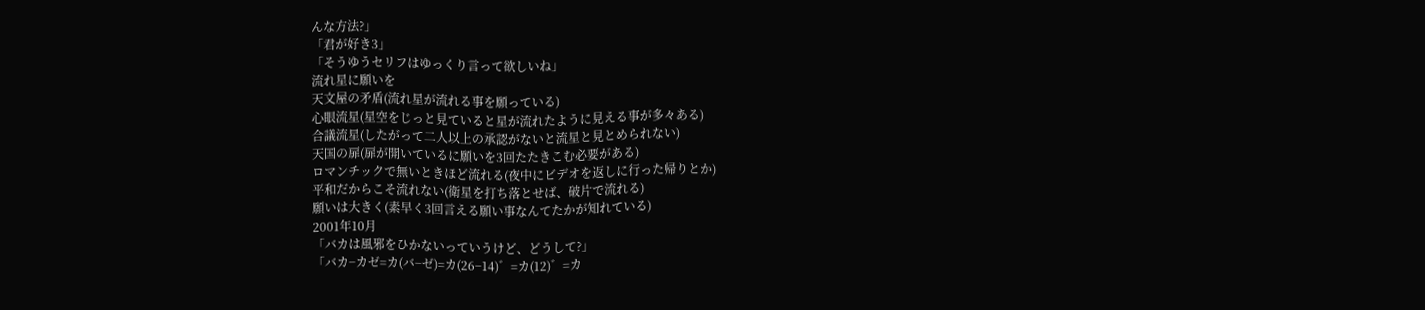んな方法?」
「君が好き3」
「そうゆうセリフはゆっくり言って欲しいね」
流れ星に願いを
天文屋の矛盾(流れ星が流れる事を願っている)
心眼流星(星空をじっと見ていると星が流れたように見える事が多々ある)
合議流星(したがって二人以上の承認がないと流星と見とめられない)
天国の扉(扉が開いているに願いを3回たたきこむ必要がある)
ロマンチックで無いときほど流れる(夜中にビデオを返しに行った帰りとか)
平和だからこそ流れない(衛星を打ち落とせば、破片で流れる)
願いは大きく(素早く3回言える願い事なんてたかが知れている)
2001年10月
「バカは風邪をひかないっていうけど、どうして?」
「バカ−カゼ=カ(バ−ゼ)=カ(26−14)゛=カ(12)゛=カ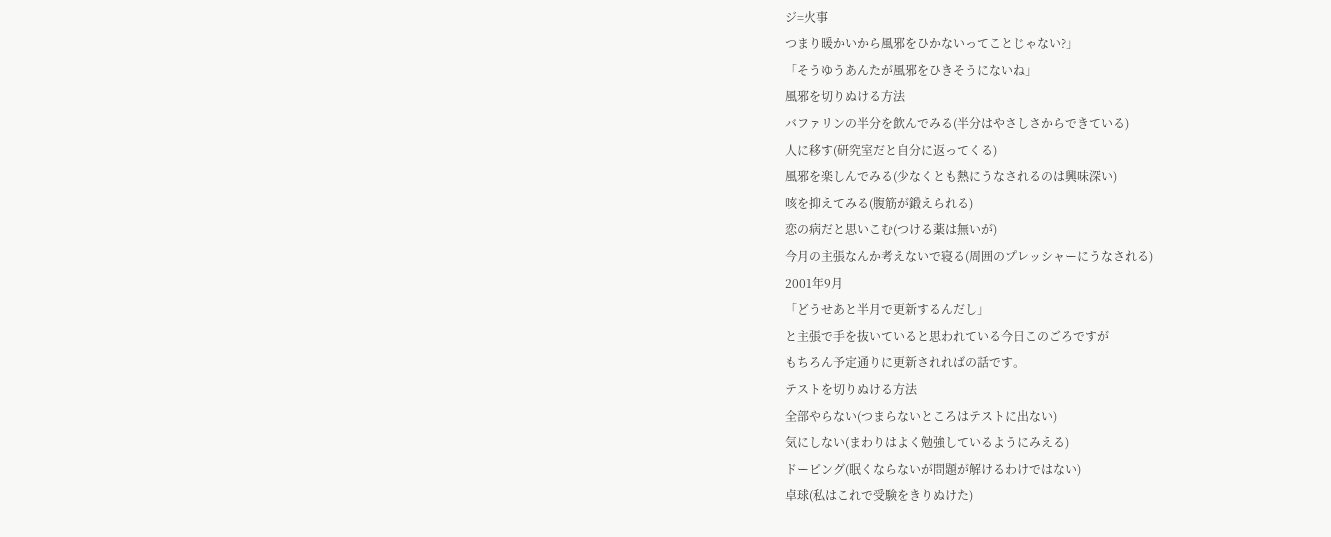ジ=火事
つまり暖かいから風邪をひかないってことじゃない?」
「そうゆうあんたが風邪をひきそうにないね」
風邪を切りぬける方法
バファリンの半分を飲んでみる(半分はやさしさからできている)
人に移す(研究室だと自分に返ってくる)
風邪を楽しんでみる(少なくとも熱にうなされるのは興味深い)
咳を抑えてみる(腹筋が鍛えられる)
恋の病だと思いこむ(つける薬は無いが)
今月の主張なんか考えないで寝る(周囲のプレッシャーにうなされる)
2001年9月
「どうせあと半月で更新するんだし」
と主張で手を抜いていると思われている今日このごろですが
もちろん予定通りに更新されればの話です。
テストを切りぬける方法
全部やらない(つまらないところはテストに出ない)
気にしない(まわりはよく勉強しているようにみえる)
ドーピング(眠くならないが問題が解けるわけではない)
卓球(私はこれで受験をきりぬけた)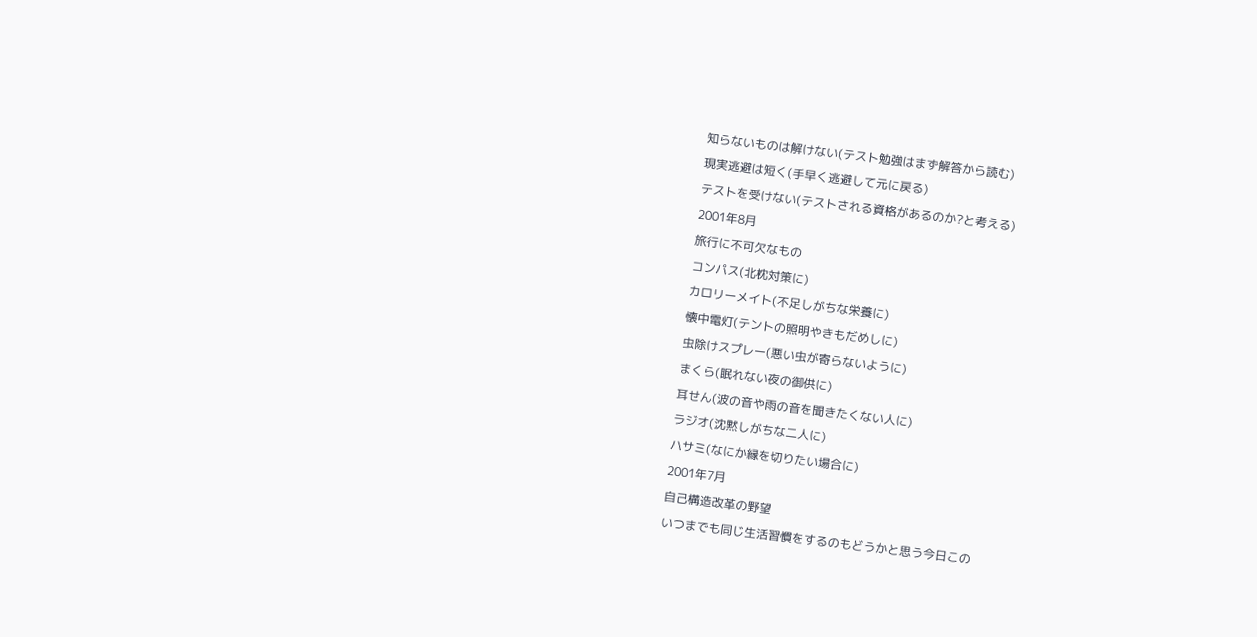知らないものは解けない(テスト勉強はまず解答から読む)
現実逃避は短く(手早く逃避して元に戻る)
テストを受けない(テストされる資格があるのか?と考える)
2001年8月
旅行に不可欠なもの
コンパス(北枕対策に)
カロリーメイト(不足しがちな栄養に)
懐中電灯(テントの照明やきもだめしに)
虫除けスプレー(悪い虫が寄らないように)
まくら(眠れない夜の御供に)
耳せん(波の音や雨の音を聞きたくない人に)
ラジオ(沈黙しがちな二人に)
ハサミ(なにか縁を切りたい場合に)
2001年7月
自己構造改革の野望
いつまでも同じ生活習慣をするのもどうかと思う今日この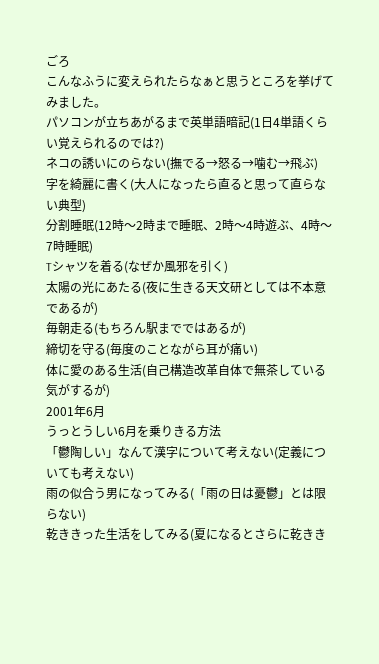ごろ
こんなふうに変えられたらなぁと思うところを挙げてみました。
パソコンが立ちあがるまで英単語暗記(1日4単語くらい覚えられるのでは?)
ネコの誘いにのらない(撫でる→怒る→噛む→飛ぶ)
字を綺麗に書く(大人になったら直ると思って直らない典型)
分割睡眠(12時〜2時まで睡眠、2時〜4時遊ぶ、4時〜7時睡眠)
Tシャツを着る(なぜか風邪を引く)
太陽の光にあたる(夜に生きる天文研としては不本意であるが)
毎朝走る(もちろん駅までではあるが)
締切を守る(毎度のことながら耳が痛い)
体に愛のある生活(自己構造改革自体で無茶している気がするが)
2001年6月
うっとうしい6月を乗りきる方法
「鬱陶しい」なんて漢字について考えない(定義についても考えない)
雨の似合う男になってみる(「雨の日は憂鬱」とは限らない)
乾ききった生活をしてみる(夏になるとさらに乾きき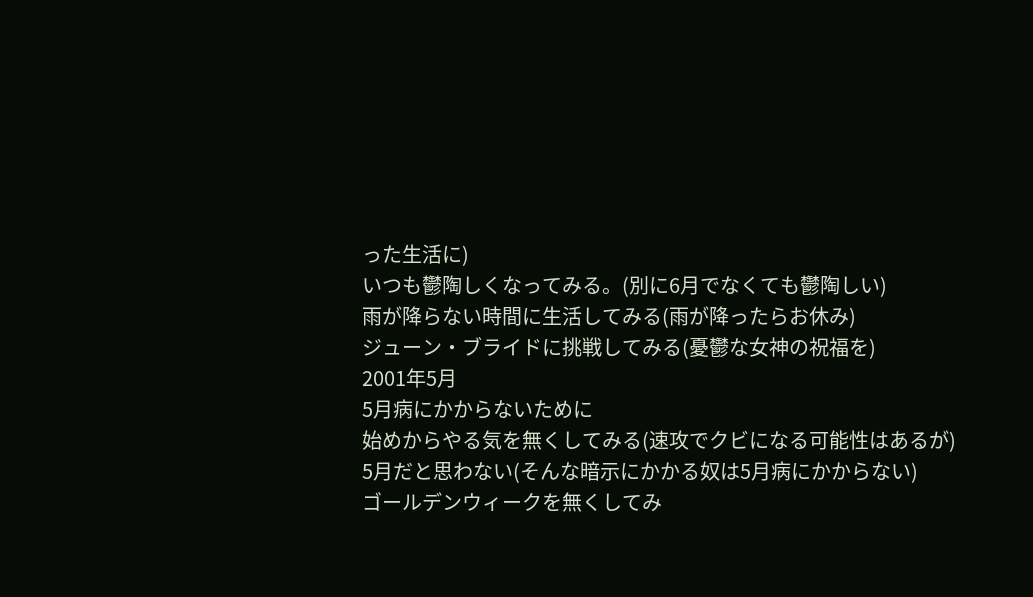った生活に)
いつも鬱陶しくなってみる。(別に6月でなくても鬱陶しい)
雨が降らない時間に生活してみる(雨が降ったらお休み)
ジューン・ブライドに挑戦してみる(憂鬱な女神の祝福を)
2001年5月
5月病にかからないために
始めからやる気を無くしてみる(速攻でクビになる可能性はあるが)
5月だと思わない(そんな暗示にかかる奴は5月病にかからない)
ゴールデンウィークを無くしてみ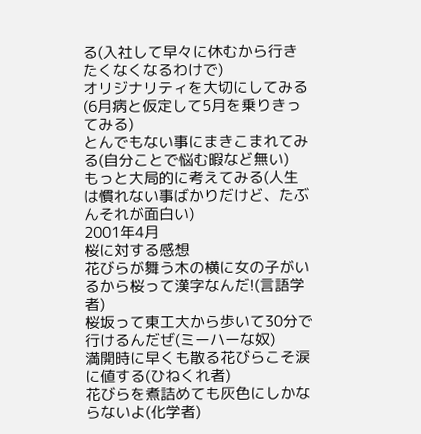る(入社して早々に休むから行きたくなくなるわけで)
オリジナリティを大切にしてみる(6月病と仮定して5月を乗りきってみる)
とんでもない事にまきこまれてみる(自分ことで悩む暇など無い)
もっと大局的に考えてみる(人生は慣れない事ばかりだけど、たぶんそれが面白い)
2001年4月
桜に対する感想
花びらが舞う木の横に女の子がいるから桜って漢字なんだ!(言語学者)
桜坂って東工大から歩いて30分で行けるんだぜ(ミーハーな奴)
満開時に早くも散る花びらこそ涙に値する(ひねくれ者)
花びらを煮詰めても灰色にしかならないよ(化学者)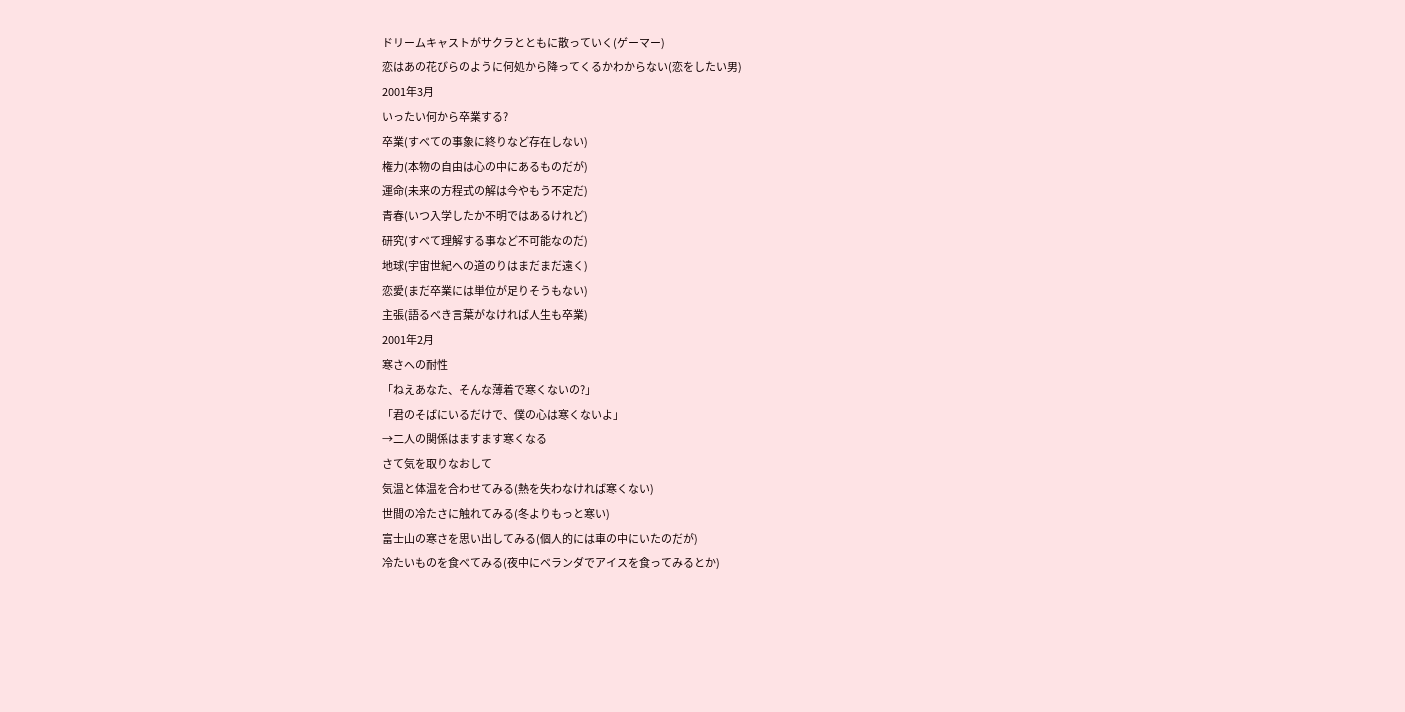ドリームキャストがサクラとともに散っていく(ゲーマー)
恋はあの花びらのように何処から降ってくるかわからない(恋をしたい男)
2001年3月
いったい何から卒業する?
卒業(すべての事象に終りなど存在しない)
権力(本物の自由は心の中にあるものだが)
運命(未来の方程式の解は今やもう不定だ)
青春(いつ入学したか不明ではあるけれど)
研究(すべて理解する事など不可能なのだ)
地球(宇宙世紀への道のりはまだまだ遠く)
恋愛(まだ卒業には単位が足りそうもない)
主張(語るべき言葉がなければ人生も卒業)
2001年2月
寒さへの耐性
「ねえあなた、そんな薄着で寒くないの?」
「君のそばにいるだけで、僕の心は寒くないよ」
→二人の関係はますます寒くなる
さて気を取りなおして
気温と体温を合わせてみる(熱を失わなければ寒くない)
世間の冷たさに触れてみる(冬よりもっと寒い)
富士山の寒さを思い出してみる(個人的には車の中にいたのだが)
冷たいものを食べてみる(夜中にベランダでアイスを食ってみるとか)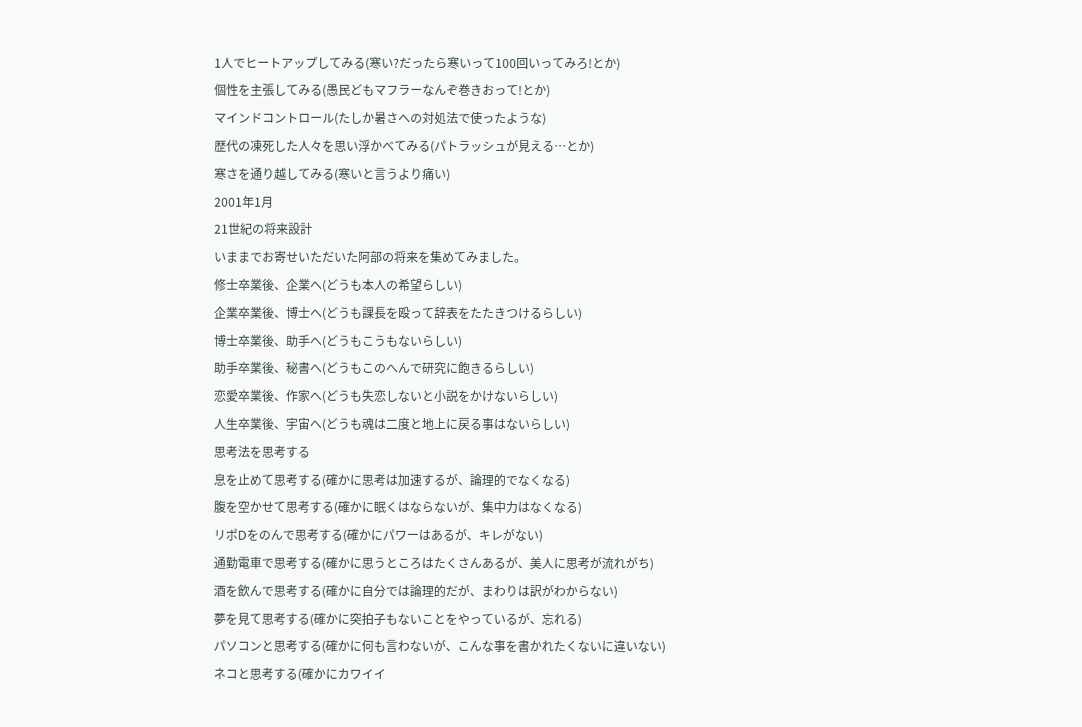1人でヒートアップしてみる(寒い?だったら寒いって100回いってみろ!とか)
個性を主張してみる(愚民どもマフラーなんぞ巻きおって!とか)
マインドコントロール(たしか暑さへの対処法で使ったような)
歴代の凍死した人々を思い浮かべてみる(パトラッシュが見える…とか)
寒さを通り越してみる(寒いと言うより痛い)
2001年1月
21世紀の将来設計
いままでお寄せいただいた阿部の将来を集めてみました。
修士卒業後、企業へ(どうも本人の希望らしい)
企業卒業後、博士へ(どうも課長を殴って辞表をたたきつけるらしい)
博士卒業後、助手へ(どうもこうもないらしい)
助手卒業後、秘書へ(どうもこのへんで研究に飽きるらしい)
恋愛卒業後、作家へ(どうも失恋しないと小説をかけないらしい)
人生卒業後、宇宙へ(どうも魂は二度と地上に戻る事はないらしい)
思考法を思考する
息を止めて思考する(確かに思考は加速するが、論理的でなくなる)
腹を空かせて思考する(確かに眠くはならないが、集中力はなくなる)
リポDをのんで思考する(確かにパワーはあるが、キレがない)
通勤電車で思考する(確かに思うところはたくさんあるが、美人に思考が流れがち)
酒を飲んで思考する(確かに自分では論理的だが、まわりは訳がわからない)
夢を見て思考する(確かに突拍子もないことをやっているが、忘れる)
パソコンと思考する(確かに何も言わないが、こんな事を書かれたくないに違いない)
ネコと思考する(確かにカワイイ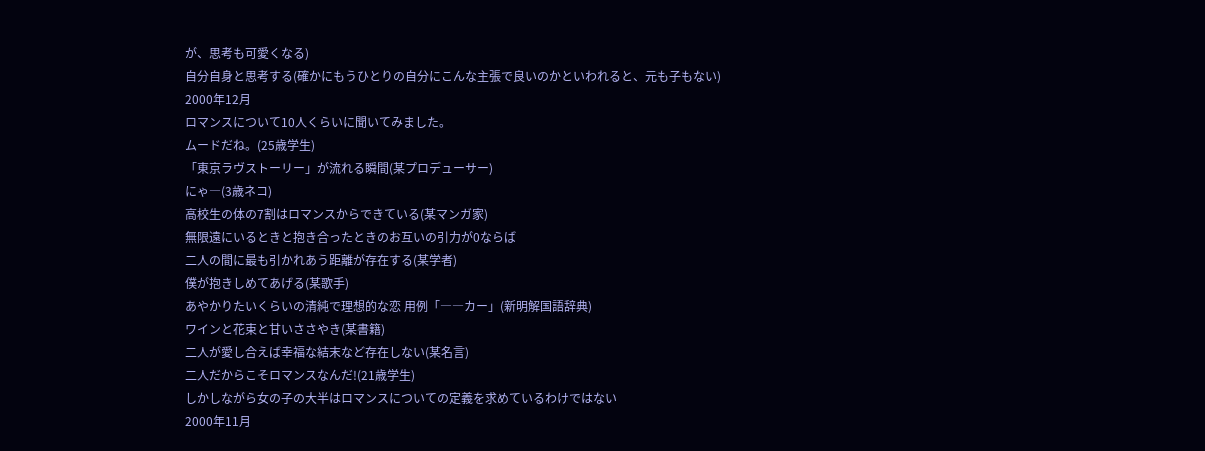が、思考も可愛くなる)
自分自身と思考する(確かにもうひとりの自分にこんな主張で良いのかといわれると、元も子もない)
2000年12月
ロマンスについて10人くらいに聞いてみました。
ムードだね。(25歳学生)
「東京ラヴストーリー」が流れる瞬間(某プロデューサー)
にゃ―(3歳ネコ)
高校生の体の7割はロマンスからできている(某マンガ家)
無限遠にいるときと抱き合ったときのお互いの引力が0ならば
二人の間に最も引かれあう距離が存在する(某学者)
僕が抱きしめてあげる(某歌手)
あやかりたいくらいの清純で理想的な恋 用例「――カー」(新明解国語辞典)
ワインと花束と甘いささやき(某書籍)
二人が愛し合えば幸福な結末など存在しない(某名言)
二人だからこそロマンスなんだ!(21歳学生)
しかしながら女の子の大半はロマンスについての定義を求めているわけではない
2000年11月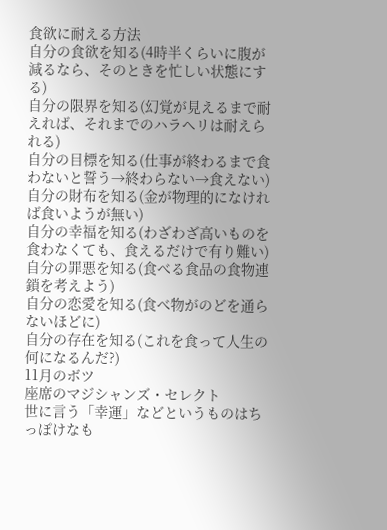食欲に耐える方法
自分の食欲を知る(4時半くらいに腹が減るなら、そのときを忙しい状態にする)
自分の限界を知る(幻覚が見えるまで耐えれば、それまでのハラヘリは耐えられる)
自分の目標を知る(仕事が終わるまで食わないと誓う→終わらない→食えない)
自分の財布を知る(金が物理的になければ食いようが無い)
自分の幸福を知る(わざわざ高いものを食わなくても、食えるだけで有り難い)
自分の罪悪を知る(食べる食品の食物連鎖を考えよう)
自分の恋愛を知る(食べ物がのどを通らないほどに)
自分の存在を知る(これを食って人生の何になるんだ?)
11月のボツ
座席のマジシャンズ・セレクト
世に言う「幸運」などというものはちっぽけなも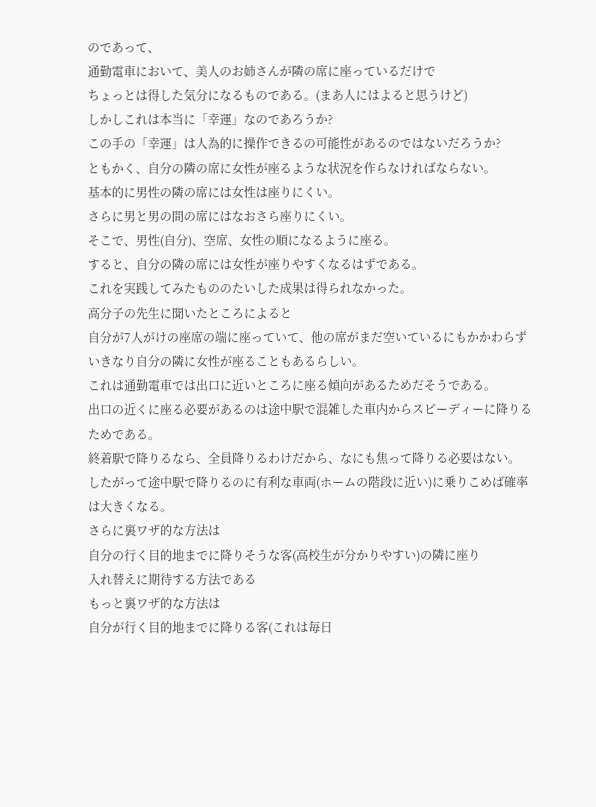のであって、
通勤電車において、美人のお姉さんが隣の席に座っているだけで
ちょっとは得した気分になるものである。(まあ人にはよると思うけど)
しかしこれは本当に「幸運」なのであろうか?
この手の「幸運」は人為的に操作できるの可能性があるのではないだろうか?
ともかく、自分の隣の席に女性が座るような状況を作らなければならない。
基本的に男性の隣の席には女性は座りにくい。
さらに男と男の間の席にはなおさら座りにくい。
そこで、男性(自分)、空席、女性の順になるように座る。
すると、自分の隣の席には女性が座りやすくなるはずである。
これを実践してみたもののたいした成果は得られなかった。
高分子の先生に聞いたところによると
自分が7人がけの座席の端に座っていて、他の席がまだ空いているにもかかわらず
いきなり自分の隣に女性が座ることもあるらしい。
これは通勤電車では出口に近いところに座る傾向があるためだそうである。
出口の近くに座る必要があるのは途中駅で混雑した車内からスピーディーに降りるためである。
終着駅で降りるなら、全員降りるわけだから、なにも焦って降りる必要はない。
したがって途中駅で降りるのに有利な車両(ホームの階段に近い)に乗りこめば確率は大きくなる。
さらに裏ワザ的な方法は
自分の行く目的地までに降りそうな客(高校生が分かりやすい)の隣に座り
入れ替えに期待する方法である
もっと裏ワザ的な方法は
自分が行く目的地までに降りる客(これは毎日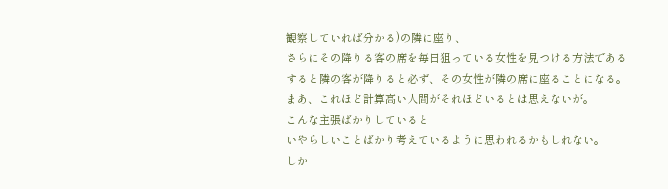観察していれば分かる)の隣に座り、
さらにその降りる客の席を毎日狙っている女性を見つける方法である
すると隣の客が降りると必ず、その女性が隣の席に座ることになる。
まあ、これほど計算高い人間がそれほどいるとは思えないが。
こんな主張ばかりしていると
いやらしいことばかり考えているように思われるかもしれない。
しか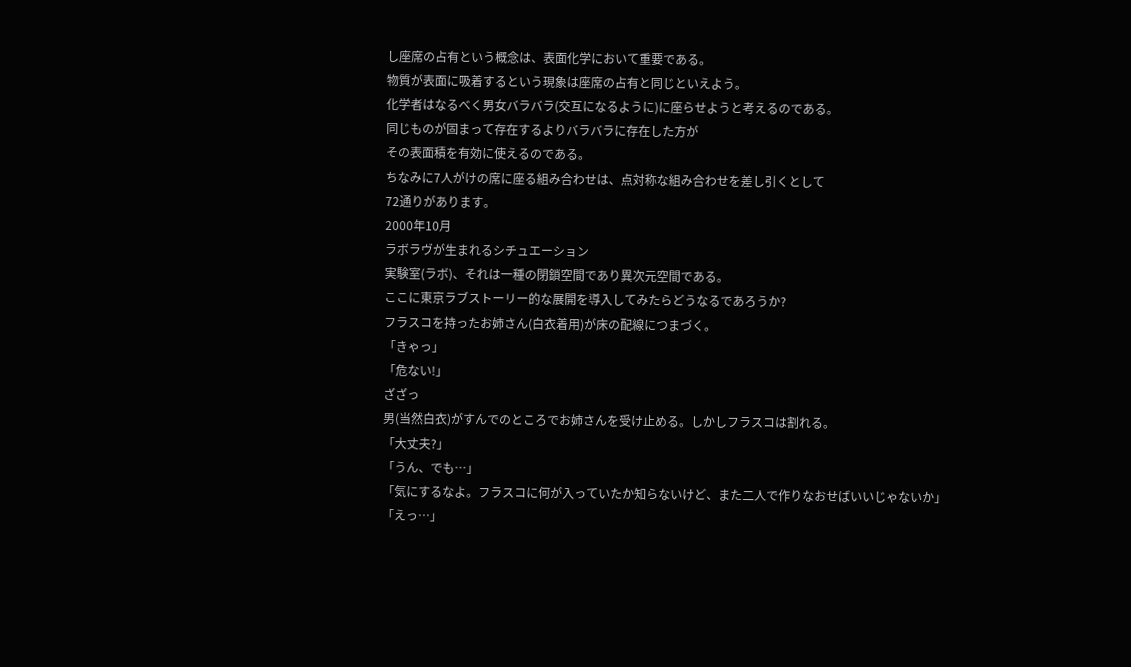し座席の占有という概念は、表面化学において重要である。
物質が表面に吸着するという現象は座席の占有と同じといえよう。
化学者はなるべく男女バラバラ(交互になるように)に座らせようと考えるのである。
同じものが固まって存在するよりバラバラに存在した方が
その表面積を有効に使えるのである。
ちなみに7人がけの席に座る組み合わせは、点対称な組み合わせを差し引くとして
72通りがあります。
2000年10月
ラボラヴが生まれるシチュエーション
実験室(ラボ)、それは一種の閉鎖空間であり異次元空間である。
ここに東京ラブストーリー的な展開を導入してみたらどうなるであろうか?
フラスコを持ったお姉さん(白衣着用)が床の配線につまづく。
「きゃっ」
「危ない!」
ざざっ
男(当然白衣)がすんでのところでお姉さんを受け止める。しかしフラスコは割れる。
「大丈夫?」
「うん、でも…」
「気にするなよ。フラスコに何が入っていたか知らないけど、また二人で作りなおせばいいじゃないか」
「えっ…」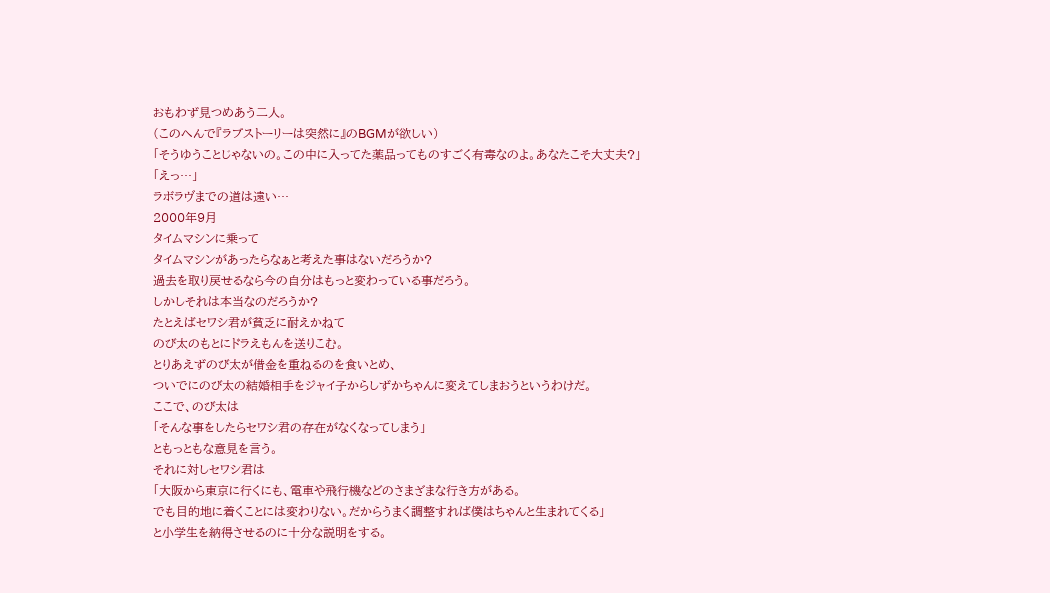おもわず見つめあう二人。
(このへんで『ラブストーリーは突然に』のBGMが欲しい)
「そうゆうことじゃないの。この中に入ってた薬品ってものすごく有毒なのよ。あなたこそ大丈夫?」
「えっ…」
ラボラヴまでの道は遠い…
2000年9月
タイムマシンに乗って
タイムマシンがあったらなぁと考えた事はないだろうか?
過去を取り戻せるなら今の自分はもっと変わっている事だろう。
しかしそれは本当なのだろうか?
たとえばセワシ君が貧乏に耐えかねて
のび太のもとにドラえもんを送りこむ。
とりあえずのび太が借金を重ねるのを食いとめ、
ついでにのび太の結婚相手をジャイ子からしずかちゃんに変えてしまおうというわけだ。
ここで、のび太は
「そんな事をしたらセワシ君の存在がなくなってしまう」
ともっともな意見を言う。
それに対しセワシ君は
「大阪から東京に行くにも、電車や飛行機などのさまざまな行き方がある。
でも目的地に着くことには変わりない。だからうまく調整すれば僕はちゃんと生まれてくる」
と小学生を納得させるのに十分な説明をする。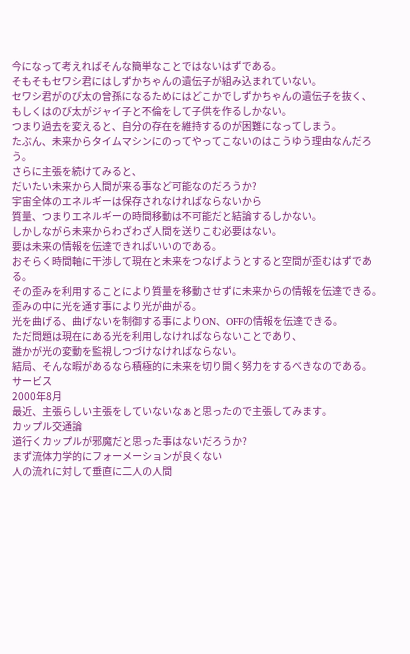今になって考えればそんな簡単なことではないはずである。
そもそもセワシ君にはしずかちゃんの遺伝子が組み込まれていない。
セワシ君がのび太の曾孫になるためにはどこかでしずかちゃんの遺伝子を抜く、
もしくはのび太がジャイ子と不倫をして子供を作るしかない。
つまり過去を変えると、自分の存在を維持するのが困難になってしまう。
たぶん、未来からタイムマシンにのってやってこないのはこうゆう理由なんだろう。
さらに主張を続けてみると、
だいたい未来から人間が来る事など可能なのだろうか?
宇宙全体のエネルギーは保存されなければならないから
質量、つまりエネルギーの時間移動は不可能だと結論するしかない。
しかしながら未来からわざわざ人間を送りこむ必要はない。
要は未来の情報を伝達できればいいのである。
おそらく時間軸に干渉して現在と未来をつなげようとすると空間が歪むはずである。
その歪みを利用することにより質量を移動させずに未来からの情報を伝達できる。
歪みの中に光を通す事により光が曲がる。
光を曲げる、曲げないを制御する事によりON、OFFの情報を伝達できる。
ただ問題は現在にある光を利用しなければならないことであり、
誰かが光の変動を監視しつづけなければならない。
結局、そんな暇があるなら積極的に未来を切り開く努力をするべきなのである。
サービス
2000年8月
最近、主張らしい主張をしていないなぁと思ったので主張してみます。
カップル交通論
道行くカップルが邪魔だと思った事はないだろうか?
まず流体力学的にフォーメーションが良くない
人の流れに対して垂直に二人の人間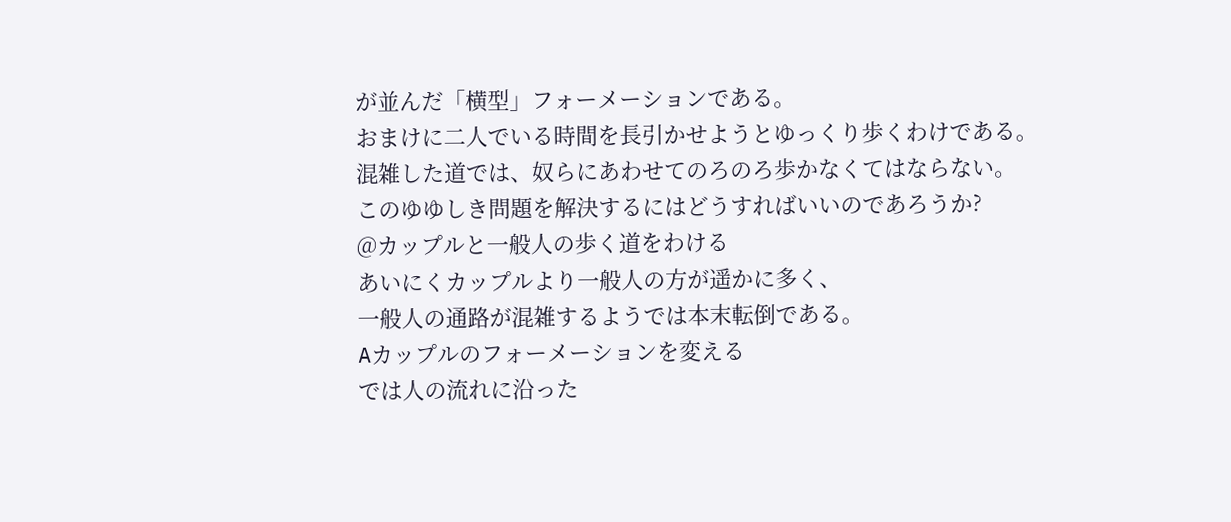が並んだ「横型」フォーメーションである。
おまけに二人でいる時間を長引かせようとゆっくり歩くわけである。
混雑した道では、奴らにあわせてのろのろ歩かなくてはならない。
このゆゆしき問題を解決するにはどうすればいいのであろうか?
@カップルと一般人の歩く道をわける
あいにくカップルより一般人の方が遥かに多く、
一般人の通路が混雑するようでは本末転倒である。
Aカップルのフォーメーションを変える
では人の流れに沿った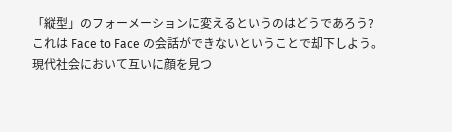「縦型」のフォーメーションに変えるというのはどうであろう?
これは Face to Face の会話ができないということで却下しよう。
現代社会において互いに顔を見つ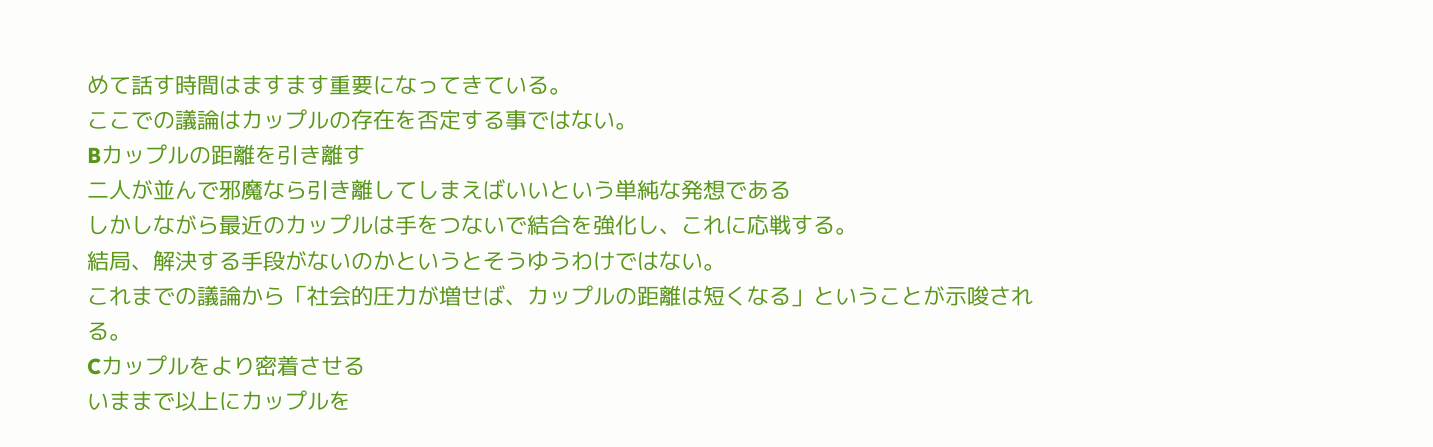めて話す時間はますます重要になってきている。
ここでの議論はカップルの存在を否定する事ではない。
Bカップルの距離を引き離す
二人が並んで邪魔なら引き離してしまえばいいという単純な発想である
しかしながら最近のカップルは手をつないで結合を強化し、これに応戦する。
結局、解決する手段がないのかというとそうゆうわけではない。
これまでの議論から「社会的圧力が増せば、カップルの距離は短くなる」ということが示唆される。
Cカップルをより密着させる
いままで以上にカップルを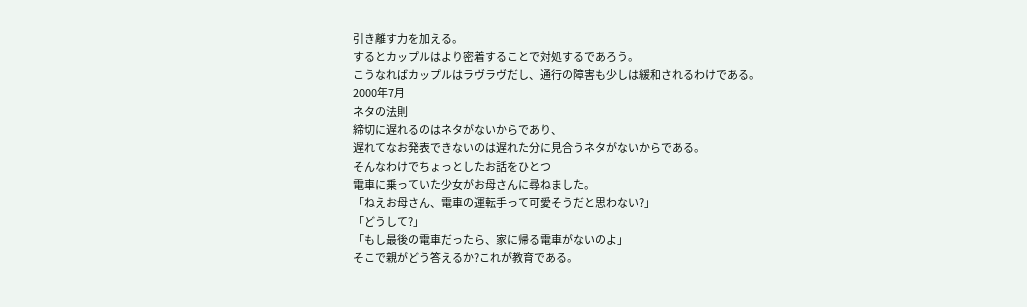引き離す力を加える。
するとカップルはより密着することで対処するであろう。
こうなればカップルはラヴラヴだし、通行の障害も少しは緩和されるわけである。
2000年7月
ネタの法則
締切に遅れるのはネタがないからであり、
遅れてなお発表できないのは遅れた分に見合うネタがないからである。
そんなわけでちょっとしたお話をひとつ
電車に乗っていた少女がお母さんに尋ねました。
「ねえお母さん、電車の運転手って可愛そうだと思わない?」
「どうして?」
「もし最後の電車だったら、家に帰る電車がないのよ」
そこで親がどう答えるか?これが教育である。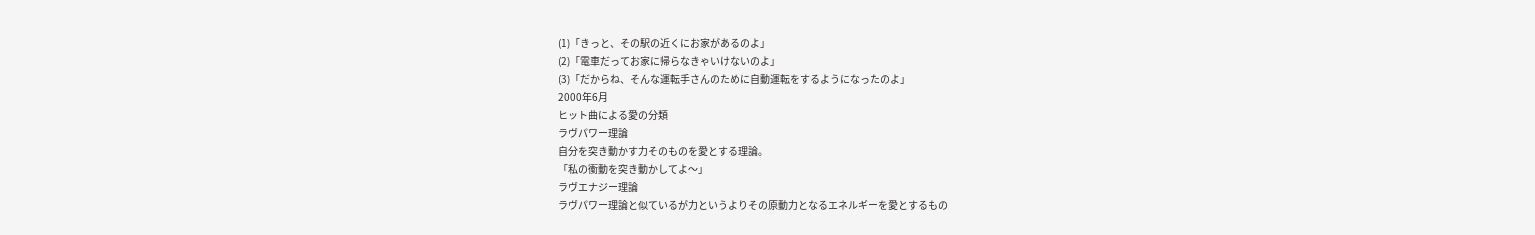(1)「きっと、その駅の近くにお家があるのよ」
(2)「電車だってお家に帰らなきゃいけないのよ」
(3)「だからね、そんな運転手さんのために自動運転をするようになったのよ」
2000年6月
ヒット曲による愛の分類
ラヴパワー理論
自分を突き動かす力そのものを愛とする理論。
「私の衝動を突き動かしてよ〜」
ラヴエナジー理論
ラヴパワー理論と似ているが力というよりその原動力となるエネルギーを愛とするもの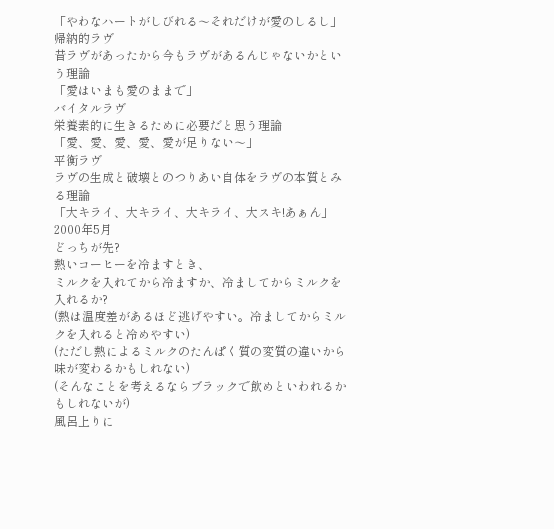「やわなハートがしびれる〜それだけが愛のしるし」
帰納的ラヴ
昔ラヴがあったから今もラヴがあるんじゃないかという理論
「愛はいまも愛のままで」
バイタルラヴ
栄養素的に生きるために必要だと思う理論
「愛、愛、愛、愛、愛が足りない〜」
平衡ラヴ
ラヴの生成と破壊とのつりあい自体をラヴの本質とみる理論
「大キライ、大キライ、大キライ、大スキ!あぁん」
2000年5月
どっちが先?
熱いコーヒーを冷ますとき、
ミルクを入れてから冷ますか、冷ましてからミルクを入れるか?
(熱は温度差があるほど逃げやすい。冷ましてからミルクを入れると冷めやすい)
(ただし熱によるミルクのたんぱく質の変質の違いから味が変わるかもしれない)
(そんなことを考えるならブラックで飲めといわれるかもしれないが)
風呂上りに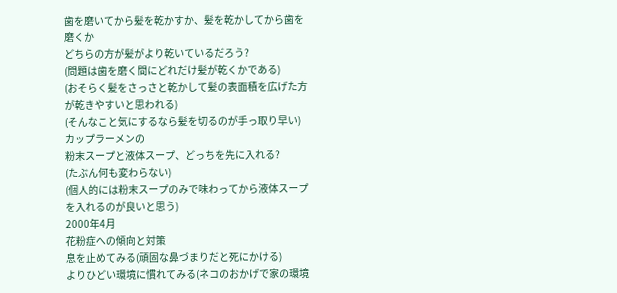歯を磨いてから髪を乾かすか、髪を乾かしてから歯を磨くか
どちらの方が髪がより乾いているだろう?
(問題は歯を磨く間にどれだけ髪が乾くかである)
(おそらく髪をさっさと乾かして髪の表面積を広げた方が乾きやすいと思われる)
(そんなこと気にするなら髪を切るのが手っ取り早い)
カップラーメンの
粉末スープと液体スープ、どっちを先に入れる?
(たぶん何も変わらない)
(個人的には粉末スープのみで味わってから液体スープを入れるのが良いと思う)
2000年4月
花粉症への傾向と対策
息を止めてみる(頑固な鼻づまりだと死にかける)
よりひどい環境に慣れてみる(ネコのおかげで家の環境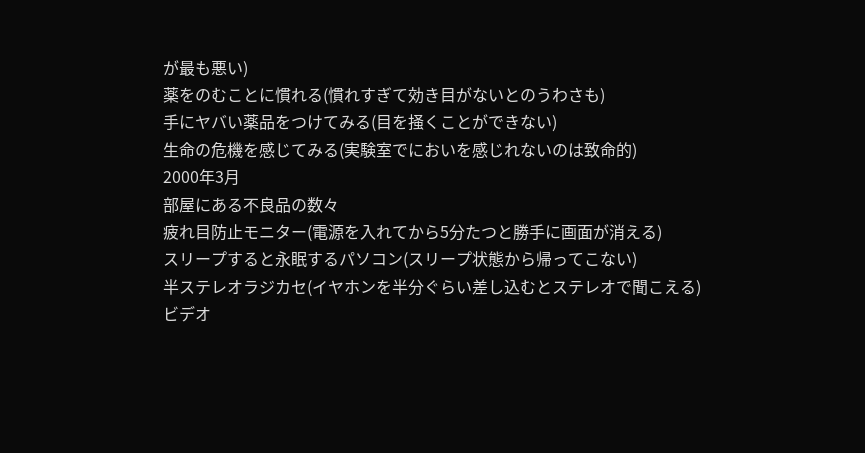が最も悪い)
薬をのむことに慣れる(慣れすぎて効き目がないとのうわさも)
手にヤバい薬品をつけてみる(目を掻くことができない)
生命の危機を感じてみる(実験室でにおいを感じれないのは致命的)
2000年3月
部屋にある不良品の数々
疲れ目防止モニター(電源を入れてから5分たつと勝手に画面が消える)
スリープすると永眠するパソコン(スリープ状態から帰ってこない)
半ステレオラジカセ(イヤホンを半分ぐらい差し込むとステレオで聞こえる)
ビデオ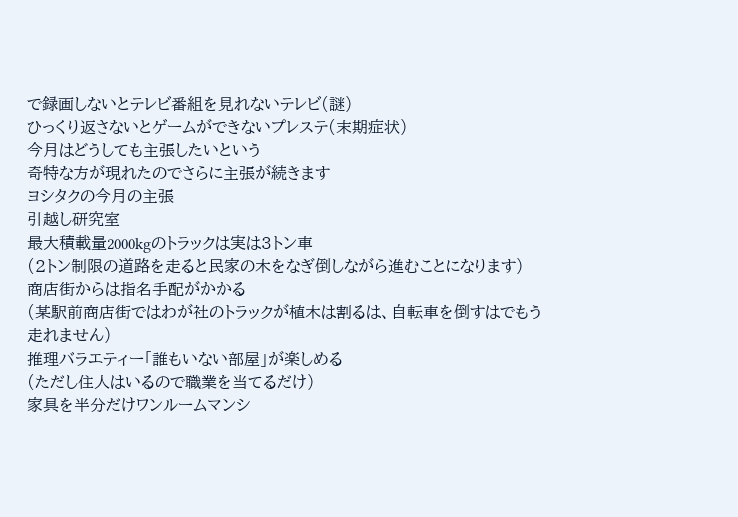で録画しないとテレビ番組を見れないテレビ(謎)
ひっくり返さないとゲームができないプレステ(末期症状)
今月はどうしても主張したいという
奇特な方が現れたのでさらに主張が続きます
ヨシタクの今月の主張
引越し研究室
最大積載量2000kgのトラックは実は3トン車
(2トン制限の道路を走ると民家の木をなぎ倒しながら進むことになります)
商店街からは指名手配がかかる
(某駅前商店街ではわが社のトラックが植木は割るは、自転車を倒すはでもう走れません)
推理バラエティー「誰もいない部屋」が楽しめる
(ただし住人はいるので職業を当てるだけ)
家具を半分だけワンルームマンシ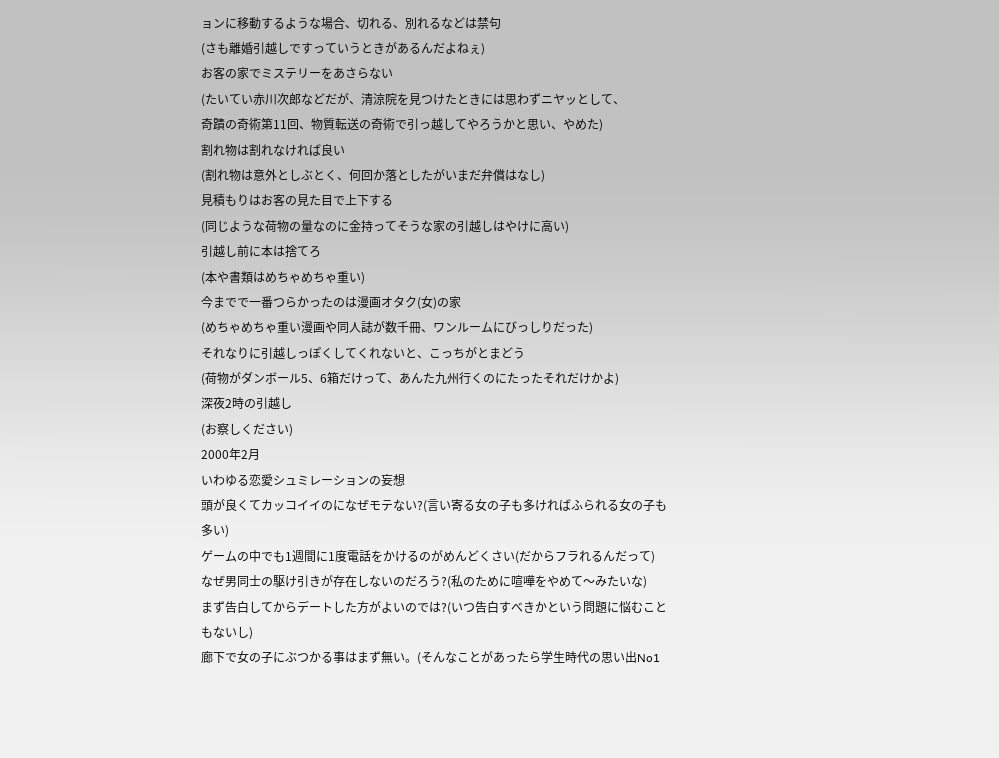ョンに移動するような場合、切れる、別れるなどは禁句
(さも離婚引越しですっていうときがあるんだよねぇ)
お客の家でミステリーをあさらない
(たいてい赤川次郎などだが、清涼院を見つけたときには思わずニヤッとして、
奇蹟の奇術第11回、物質転送の奇術で引っ越してやろうかと思い、やめた)
割れ物は割れなければ良い
(割れ物は意外としぶとく、何回か落としたがいまだ弁償はなし)
見積もりはお客の見た目で上下する
(同じような荷物の量なのに金持ってそうな家の引越しはやけに高い)
引越し前に本は捨てろ
(本や書類はめちゃめちゃ重い)
今までで一番つらかったのは漫画オタク(女)の家
(めちゃめちゃ重い漫画や同人誌が数千冊、ワンルームにびっしりだった)
それなりに引越しっぽくしてくれないと、こっちがとまどう
(荷物がダンボール5、6箱だけって、あんた九州行くのにたったそれだけかよ)
深夜2時の引越し
(お察しください)
2000年2月
いわゆる恋愛シュミレーションの妄想
頭が良くてカッコイイのになぜモテない?(言い寄る女の子も多ければふられる女の子も多い)
ゲームの中でも1週間に1度電話をかけるのがめんどくさい(だからフラれるんだって)
なぜ男同士の駆け引きが存在しないのだろう?(私のために喧嘩をやめて〜みたいな)
まず告白してからデートした方がよいのでは?(いつ告白すべきかという問題に悩むこともないし)
廊下で女の子にぶつかる事はまず無い。(そんなことがあったら学生時代の思い出No1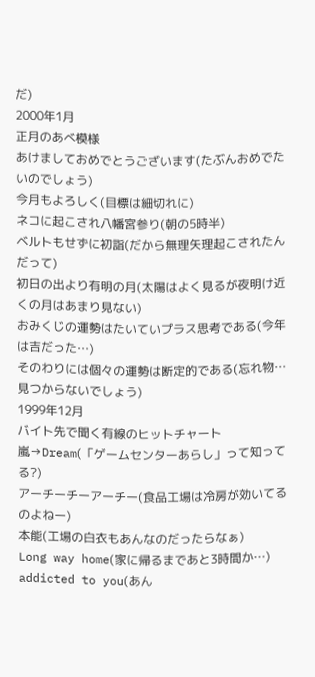だ)
2000年1月
正月のあべ模様
あけましておめでとうございます(たぶんおめでたいのでしょう)
今月もよろしく(目標は細切れに)
ネコに起こされ八幡宮参り(朝の5時半)
ベルトもせずに初詣(だから無理矢理起こされたんだって)
初日の出より有明の月(太陽はよく見るが夜明け近くの月はあまり見ない)
おみくじの運勢はたいていプラス思考である(今年は吉だった…)
そのわりには個々の運勢は断定的である(忘れ物…見つからないでしょう)
1999年12月
バイト先で聞く有線のヒットチャート
嵐→Dream(「ゲームセンターあらし」って知ってる?)
アーチーチーアーチー(食品工場は冷房が効いてるのよねー)
本能(工場の白衣もあんなのだったらなぁ)
Long way home(家に帰るまであと3時間か…)
addicted to you(あん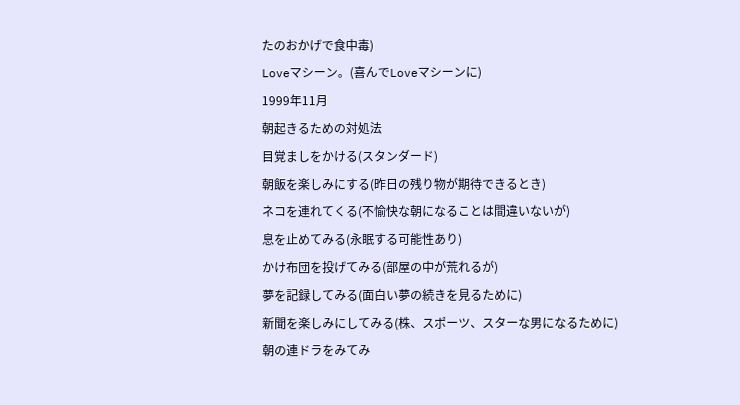たのおかげで食中毒)
Loveマシーン。(喜んでLoveマシーンに)
1999年11月
朝起きるための対処法
目覚ましをかける(スタンダード)
朝飯を楽しみにする(昨日の残り物が期待できるとき)
ネコを連れてくる(不愉快な朝になることは間違いないが)
息を止めてみる(永眠する可能性あり)
かけ布団を投げてみる(部屋の中が荒れるが)
夢を記録してみる(面白い夢の続きを見るために)
新聞を楽しみにしてみる(株、スポーツ、スターな男になるために)
朝の連ドラをみてみ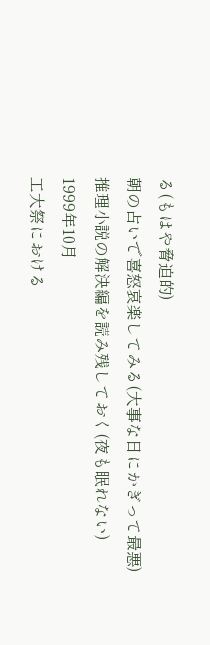る(もはや脅迫的)
朝の占いで喜怒哀楽してみる(大事な日にかぎって最悪)
推理小説の解決編を読み残しておく(夜も眠れない)
1999年10月
工大祭における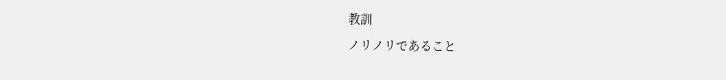教訓
ノリノリであること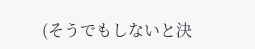(そうでもしないと決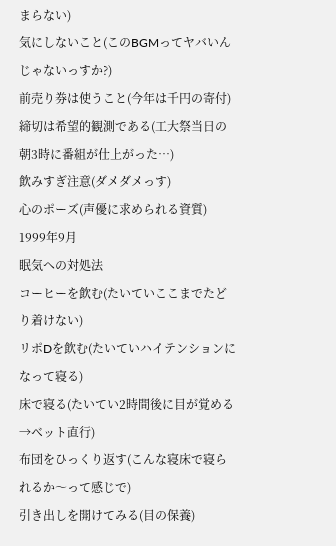まらない)
気にしないこと(このBGMってヤバいんじゃないっすか?)
前売り券は使うこと(今年は千円の寄付)
締切は希望的観測である(工大祭当日の朝3時に番組が仕上がった…)
飲みすぎ注意(ダメダメっす)
心のポーズ(声優に求められる資質)
1999年9月
眠気への対処法
コーヒーを飲む(たいていここまでたどり着けない)
リポDを飲む(たいていハイテンションになって寝る)
床で寝る(たいてい2時間後に目が覚める→ベット直行)
布団をひっくり返す(こんな寝床で寝られるか〜って感じで)
引き出しを開けてみる(目の保養)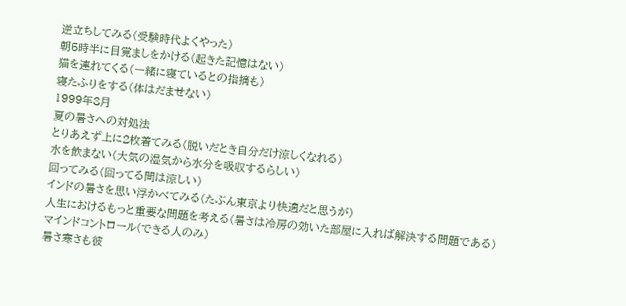逆立ちしてみる(受験時代よくやった)
朝5時半に目覚ましをかける(起きた記憶はない)
猫を連れてくる(一緒に寝ているとの指摘も)
寝たふりをする(体はだませない)
1999年8月
夏の暑さへの対処法
とりあえず上に2枚着てみる(脱いだとき自分だけ涼しくなれる)
水を飲まない(大気の湿気から水分を吸収するらしい)
回ってみる(回ってる間は涼しい)
インドの暑さを思い浮かべてみる(たぶん東京より快適だと思うが)
人生におけるもっと重要な問題を考える(暑さは冷房の効いた部屋に入れば解決する問題である)
マインドコントロール(できる人のみ)
暑さ寒さも彼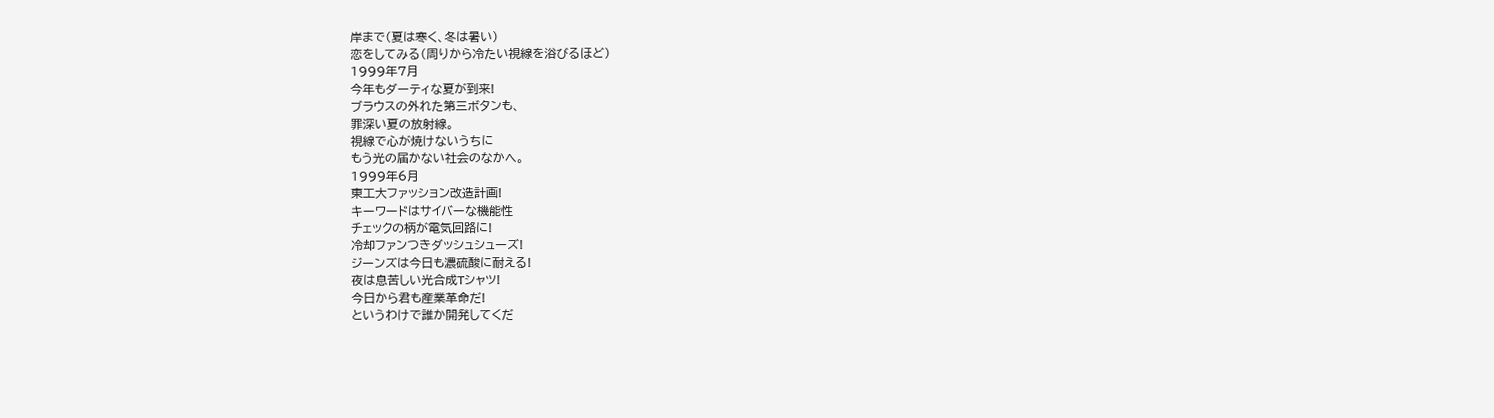岸まで(夏は寒く、冬は暑い)
恋をしてみる(周りから冷たい視線を浴びるほど)
1999年7月
今年もダーティな夏が到来!
ブラウスの外れた第三ボタンも、
罪深い夏の放射線。
視線で心が焼けないうちに
もう光の届かない社会のなかへ。
1999年6月
東工大ファッション改造計画!
キーワードはサイバーな機能性
チェックの柄が電気回路に!
冷却ファンつきダッシュシューズ!
ジーンズは今日も濃硫酸に耐える!
夜は息苦しい光合成Tシャツ!
今日から君も産業革命だ!
というわけで誰か開発してくだ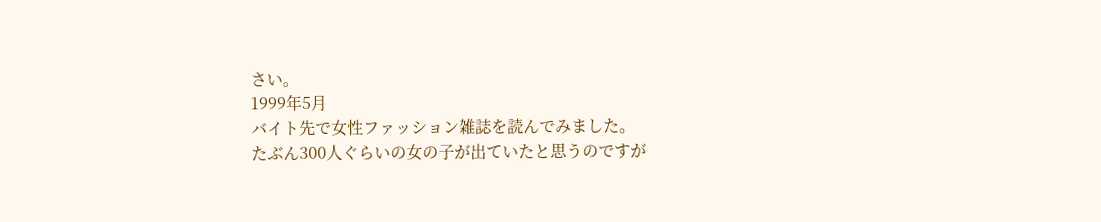さい。
1999年5月
バイト先で女性ファッション雑誌を読んでみました。
たぶん300人ぐらいの女の子が出ていたと思うのですが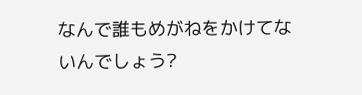なんで誰もめがねをかけてないんでしょう?